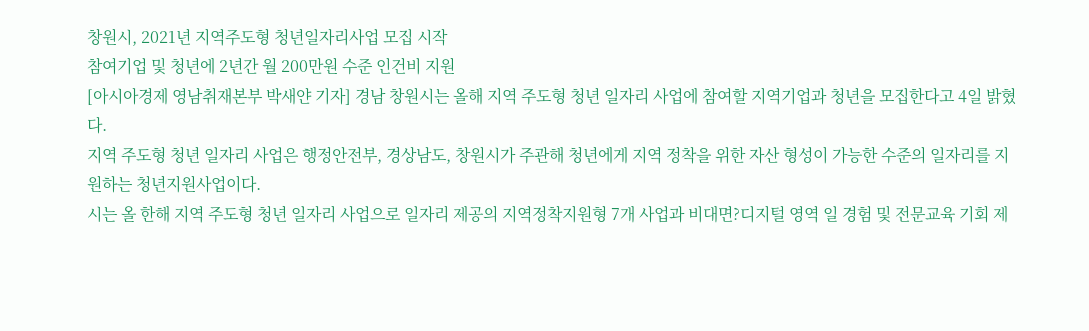창원시, 2021년 지역주도형 청년일자리사업 모집 시작
참여기업 및 청년에 2년간 월 200만원 수준 인건비 지원
[아시아경제 영남취재본부 박새얀 기자] 경남 창원시는 올해 지역 주도형 청년 일자리 사업에 참여할 지역기업과 청년을 모집한다고 4일 밝혔다.
지역 주도형 청년 일자리 사업은 행정안전부, 경상남도, 창원시가 주관해 청년에게 지역 정착을 위한 자산 형성이 가능한 수준의 일자리를 지원하는 청년지원사업이다.
시는 올 한해 지역 주도형 청년 일자리 사업으로 일자리 제공의 지역정착지원형 7개 사업과 비대면?디지털 영역 일 경험 및 전문교육 기회 제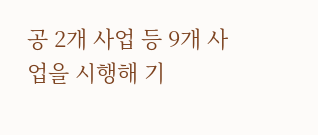공 2개 사업 등 9개 사업을 시행해 기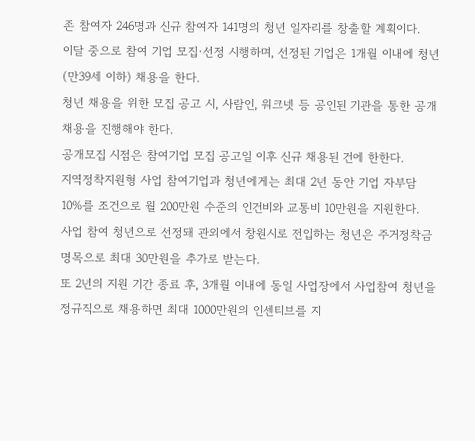존 참여자 246명과 신규 참여자 141명의 청년 일자리를 창출할 계획이다.
이달 중으로 참여 기업 모집·선정 시행하며, 선정된 기업은 1개월 이내에 청년(만39세 이하) 채용을 한다.
청년 채용을 위한 모집 공고 시, 사람인, 워크넷 등 공인된 기관을 통한 공개 채용을 진행해야 한다.
공개모집 시점은 참여기업 모집 공고일 이후 신규 채용된 건에 한한다.
지역정착지원형 사업 참여기업과 청년에게는 최대 2년 동안 기업 자부담 10%를 조건으로 월 200만원 수준의 인건비와 교통비 10만원을 지원한다.
사업 참여 청년으로 선정돼 관외에서 창원시로 전입하는 청년은 주거정착금 명목으로 최대 30만원을 추가로 받는다.
또 2년의 지원 기간 종료 후, 3개월 이내에 동일 사업장에서 사업참여 청년을 정규직으로 채용하면 최대 1000만원의 인센티브를 지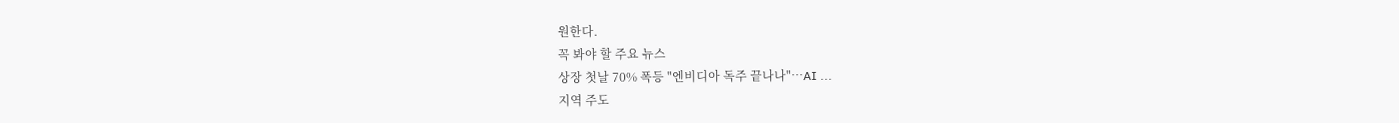원한다.
꼭 봐야 할 주요 뉴스
상장 첫날 70% 폭등 "엔비디아 독주 끝나나"…AI ...
지역 주도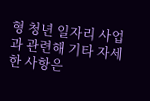형 청년 일자리 사업과 관련해 기타 자세한 사항은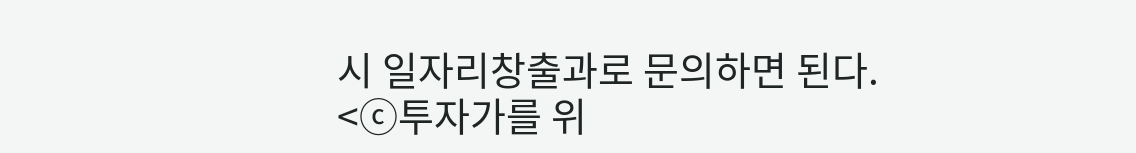시 일자리창출과로 문의하면 된다.
<ⓒ투자가를 위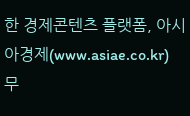한 경제콘텐츠 플랫폼, 아시아경제(www.asiae.co.kr) 무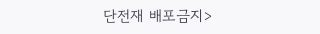단전재 배포금지>